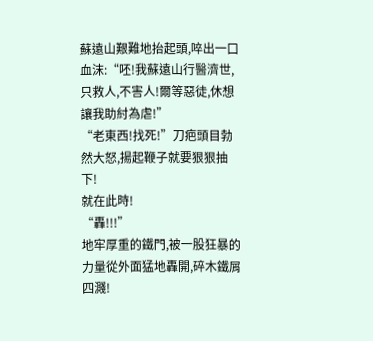蘇遠山艱難地抬起頭,啐出一口血沫:“呸!我蘇遠山行醫濟世,只救人,不害人!爾等惡徒,休想讓我助紂為虐!”
“老東西!找死!”刀疤頭目勃然大怒,揚起鞭子就要狠狠抽下!
就在此時!
“轟!!!”
地牢厚重的鐵門,被一股狂暴的力量從外面猛地轟開,碎木鐵屑四濺!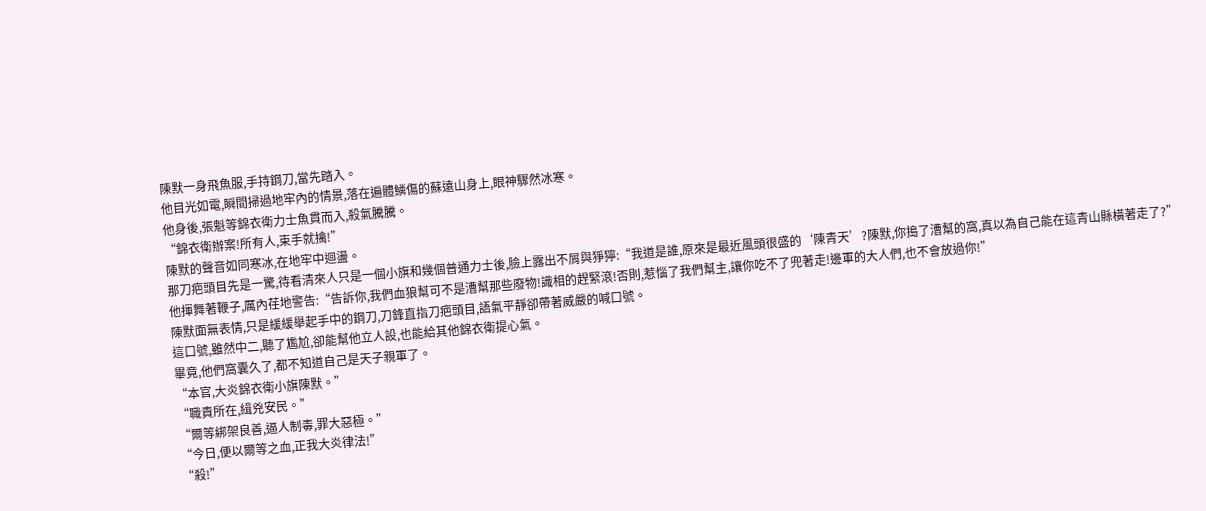陳默一身飛魚服,手持鋼刀,當先踏入。
他目光如電,瞬間掃過地牢內的情景,落在遍體鱗傷的蘇遠山身上,眼神驟然冰寒。
他身後,張魁等錦衣衛力士魚貫而入,殺氣騰騰。
“錦衣衛辦案!所有人,束手就擒!”
陳默的聲音如同寒冰,在地牢中迴盪。
那刀疤頭目先是一驚,待看清來人只是一個小旗和幾個普通力士後,臉上露出不屑與猙獰:“我道是誰,原來是最近風頭很盛的‘陳青天’?陳默,你搗了漕幫的窩,真以為自己能在這青山縣橫著走了?”
他揮舞著鞭子,厲內荏地警告:“告訴你,我們血狼幫可不是漕幫那些廢物!識相的趕緊滾!否則,惹惱了我們幫主,讓你吃不了兜著走!邊軍的大人們,也不會放過你!”
陳默面無表情,只是緩緩舉起手中的鋼刀,刀鋒直指刀疤頭目,語氣平靜卻帶著威嚴的喊口號。
這口號,雖然中二,聽了尷尬,卻能幫他立人設,也能給其他錦衣衛提心氣。
畢竟,他們窩囊久了,都不知道自己是天子親軍了。
“本官,大炎錦衣衛小旗陳默。”
“職責所在,緝兇安民。”
“爾等綁架良善,逼人制毒,罪大惡極。”
“今日,便以爾等之血,正我大炎律法!”
“殺!”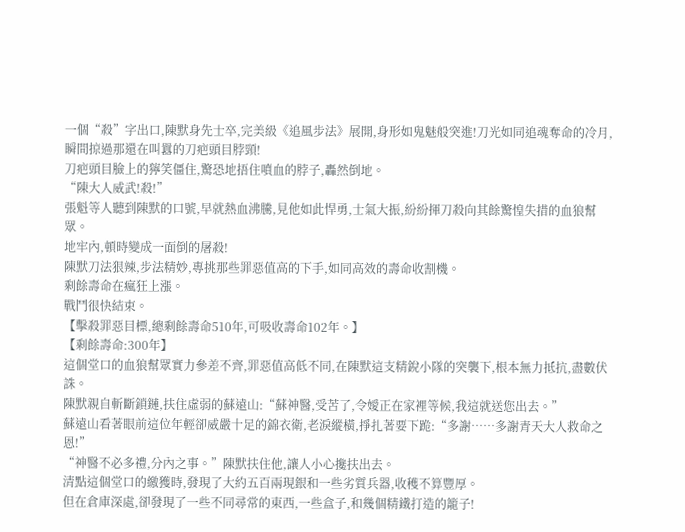一個“殺”字出口,陳默身先士卒,完美級《追風步法》展開,身形如鬼魅般突進!刀光如同追魂奪命的冷月,瞬間掠過那還在叫囂的刀疤頭目脖頸!
刀疤頭目臉上的獰笑僵住,驚恐地捂住噴血的脖子,轟然倒地。
“陳大人威武!殺!”
張魁等人聽到陳默的口號,早就熱血沸騰,見他如此悍勇,士氣大振,紛紛揮刀殺向其餘驚惶失措的血狼幫眾。
地牢內,頓時變成一面倒的屠殺!
陳默刀法狠辣,步法精妙,專挑那些罪惡值高的下手,如同高效的壽命收割機。
剩餘壽命在瘋狂上漲。
戰鬥很快結束。
【擊殺罪惡目標,總剩餘壽命510年,可吸收壽命102年。】
【剩餘壽命:300年】
這個堂口的血狼幫眾實力參差不齊,罪惡值高低不同,在陳默這支精銳小隊的突襲下,根本無力抵抗,盡數伏誅。
陳默親自斬斷鎖鏈,扶住虛弱的蘇遠山:“蘇神醫,受苦了,令嬡正在家裡等候,我這就送您出去。”
蘇遠山看著眼前這位年輕卻威嚴十足的錦衣衛,老淚縱橫,掙扎著要下跪:“多謝……多謝青天大人救命之恩!”
“神醫不必多禮,分內之事。”陳默扶住他,讓人小心攙扶出去。
清點這個堂口的繳獲時,發現了大約五百兩現銀和一些劣質兵器,收穫不算豐厚。
但在倉庫深處,卻發現了一些不同尋常的東西,一些盒子,和幾個精鐵打造的籠子!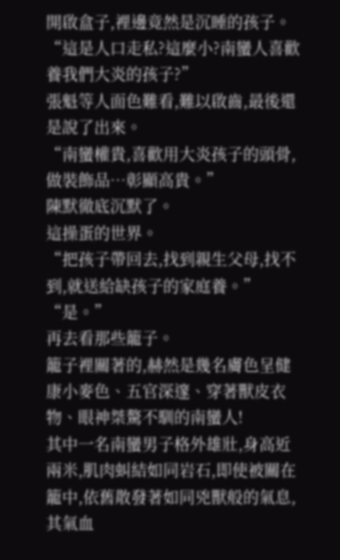開啟盒子,裡邊竟然是沉睡的孩子。
“這是人口走私?這麼小?南蠻人喜歡養我們大炎的孩子?”
張魁等人面色難看,難以啟齒,最後還是說了出來。
“南蠻權貴,喜歡用大炎孩子的頭骨,做裝飾品…彰顯高貴。”
陳默徹底沉默了。
這操蛋的世界。
“把孩子帶回去,找到親生父母,找不到,就送給缺孩子的家庭養。”
“是。”
再去看那些籠子。
籠子裡關著的,赫然是幾名膚色呈健康小麥色、五官深邃、穿著獸皮衣物、眼神桀驁不馴的南蠻人!
其中一名南蠻男子格外雄壯,身高近兩米,肌肉虯結如同岩石,即使被關在籠中,依舊散發著如同兇獸般的氣息,其氣血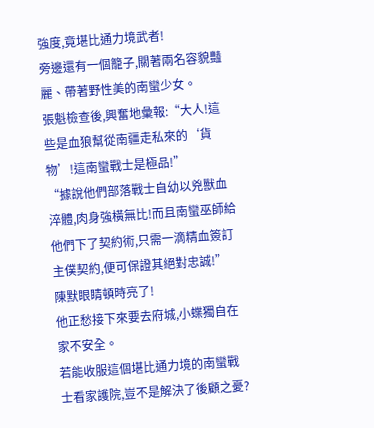強度,竟堪比通力境武者!
旁邊還有一個籠子,關著兩名容貌豔麗、帶著野性美的南蠻少女。
張魁檢查後,興奮地彙報:“大人!這些是血狼幫從南疆走私來的‘貨物’!這南蠻戰士是極品!”
“據說他們部落戰士自幼以兇獸血淬體,肉身強橫無比!而且南蠻巫師給他們下了契約術,只需一滴精血簽訂主僕契約,便可保證其絕對忠誠!”
陳默眼睛頓時亮了!
他正愁接下來要去府城,小蝶獨自在家不安全。
若能收服這個堪比通力境的南蠻戰士看家護院,豈不是解決了後顧之憂?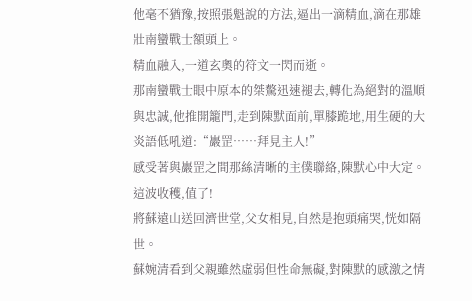他毫不猶豫,按照張魁說的方法,逼出一滴精血,滴在那雄壯南蠻戰士額頭上。
精血融入,一道玄奧的符文一閃而逝。
那南蠻戰士眼中原本的桀驁迅速褪去,轉化為絕對的溫順與忠誠,他推開籠門,走到陳默面前,單膝跪地,用生硬的大炎語低吼道:“巖罡……拜見主人!”
感受著與巖罡之間那絲清晰的主僕聯絡,陳默心中大定。
這波收穫,值了!
將蘇遠山送回濟世堂,父女相見,自然是抱頭痛哭,恍如隔世。
蘇婉清看到父親雖然虛弱但性命無礙,對陳默的感激之情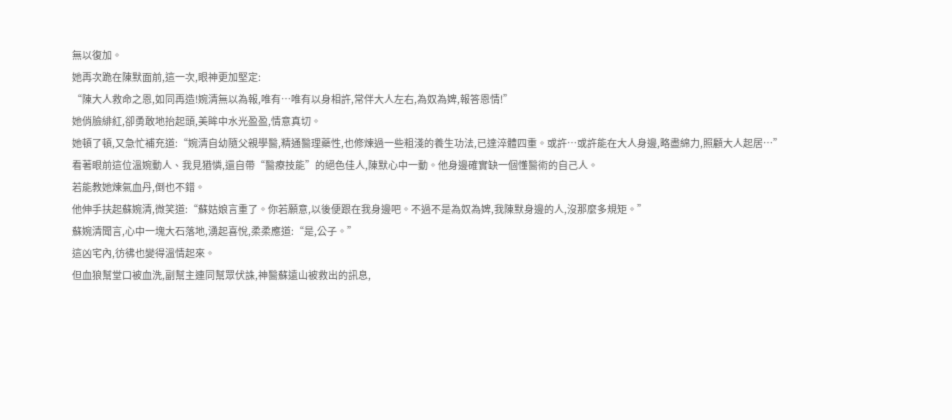無以復加。
她再次跪在陳默面前,這一次,眼神更加堅定:
“陳大人救命之恩,如同再造!婉清無以為報,唯有…唯有以身相許,常伴大人左右,為奴為婢,報答恩情!”
她俏臉緋紅,卻勇敢地抬起頭,美眸中水光盈盈,情意真切。
她頓了頓,又急忙補充道:“婉清自幼隨父親學醫,精通醫理藥性,也修煉過一些粗淺的養生功法,已達淬體四重。或許…或許能在大人身邊,略盡綿力,照顧大人起居…”
看著眼前這位溫婉動人、我見猶憐,還自帶“醫療技能”的絕色佳人,陳默心中一動。他身邊確實缺一個懂醫術的自己人。
若能教她煉氣血丹,倒也不錯。
他伸手扶起蘇婉清,微笑道:“蘇姑娘言重了。你若願意,以後便跟在我身邊吧。不過不是為奴為婢,我陳默身邊的人,沒那麼多規矩。”
蘇婉清聞言,心中一塊大石落地,湧起喜悅,柔柔應道:“是,公子。”
這凶宅內,彷彿也變得溫情起來。
但血狼幫堂口被血洗,副幫主連同幫眾伏誅,神醫蘇遠山被救出的訊息,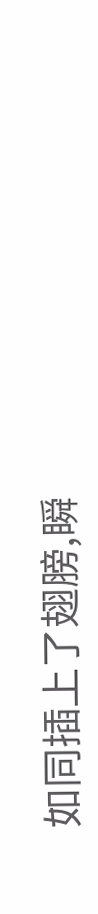如同插上了翅膀,瞬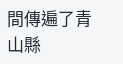間傳遍了青山縣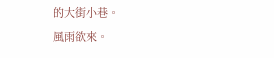的大街小巷。
風雨欲來。